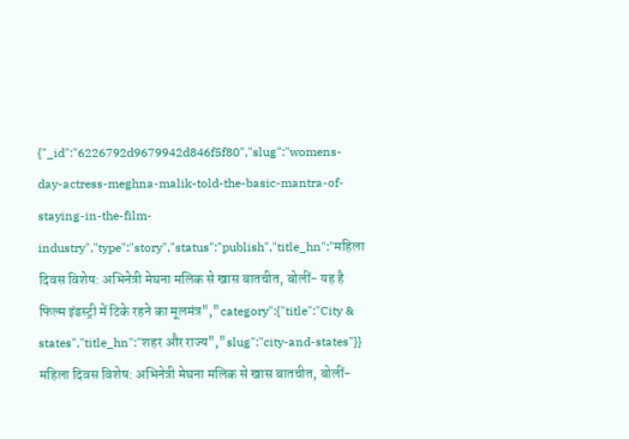{"_id":"6226792d9679942d846f5f80","slug":"womens-day-actress-meghna-malik-told-the-basic-mantra-of-staying-in-the-film-industry","type":"story","status":"publish","title_hn":"महिला दिवस विशेष: अभिनेत्री मेघना मलिक से खास बातचीत, बोलीं- यह है फिल्म इंडस्ट्री में टिके रहने का मूलमंत्र","category":{"title":"City & states","title_hn":"शहर और राज्य","slug":"city-and-states"}}
महिला दिवस विशेष: अभिनेत्री मेघना मलिक से खास बातचीत, बोलीं-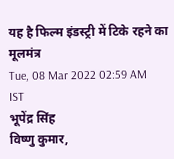यह है फिल्म इंडस्ट्री में टिके रहने का मूलमंत्र
Tue, 08 Mar 2022 02:59 AM IST
भूपेंद्र सिंह
विष्णु कुमार,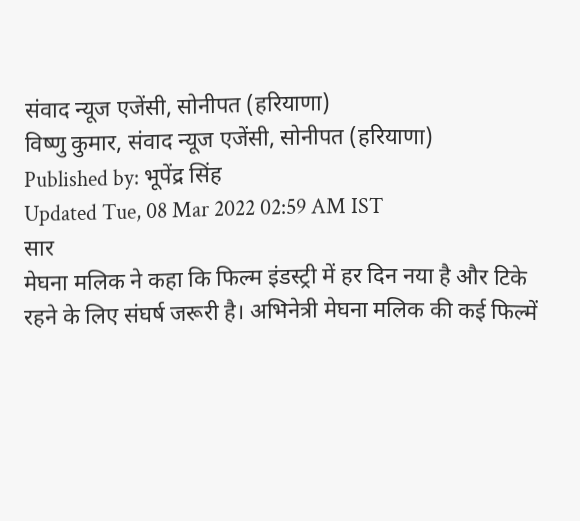संवाद न्यूज एजेंसी, सोनीपत (हरियाणा)
विष्णु कुमार, संवाद न्यूज एजेंसी, सोनीपत (हरियाणा)
Published by: भूपेंद्र सिंह
Updated Tue, 08 Mar 2022 02:59 AM IST
सार
मेघना मलिक ने कहा कि फिल्म इंडस्ट्री में हर दिन नया है और टिके रहने के लिए संघर्ष जरूरी है। अभिनेत्री मेघना मलिक की कई फिल्में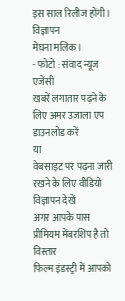इस साल रिलीज होंगी।
विज्ञापन
मेघना मलिक।
- फोटो : संवाद न्यूज एजेंसी
खबरें लगातार पढ़ने के लिए अमर उजाला एप डाउनलोड करें
या
वेबसाइट पर पढ़ना जारी रखने के लिए वीडियो विज्ञापन देखें
अगर आपके पास प्रीमियम मेंबरशिप है तो
विस्तार
फिल्म इंडस्ट्री में आपको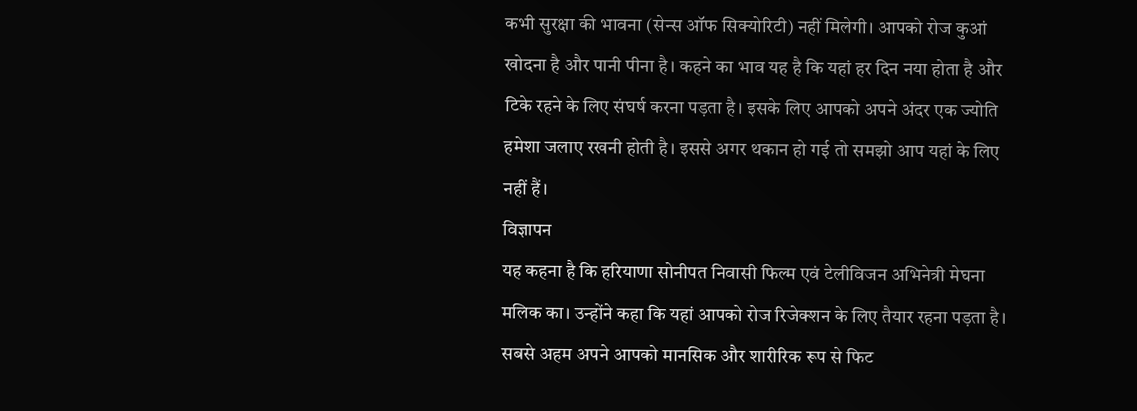कभी सुरक्षा की भावना (सेन्स ऑफ सिक्योरिटी) नहीं मिलेगी। आपको रोज कुआं खोदना है और पानी पीना है। कहने का भाव यह है कि यहां हर दिन नया होता है और टिके रहने के लिए संघर्ष करना पड़ता है। इसके लिए आपको अपने अंदर एक ज्योति हमेशा जलाए रखनी होती है। इससे अगर थकान हो गई तो समझो आप यहां के लिए नहीं हैं।
विज्ञापन
यह कहना है कि हरियाणा सोनीपत निवासी फिल्म एवं टेलीविजन अभिनेत्री मेघना मलिक का। उन्होंने कहा कि यहां आपको रोज रिजेक्शन के लिए तैयार रहना पड़ता है। सबसे अहम अपने आपको मानसिक और शारीरिक रूप से फिट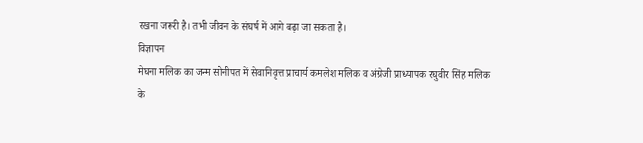रखना जरूरी है। तभी जीवन के संघर्ष में आगे बढ़ा जा सकता है।
विज्ञापन
मेघना मलिक का जन्म सोनीपत में सेवानिवृत्त प्राचार्य कमलेश मलिक व अंग्रेजी प्राध्यापक रघुवीर सिंह मलिक के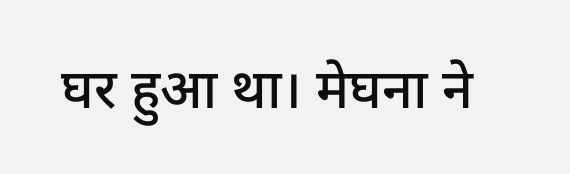घर हुआ था। मेघना ने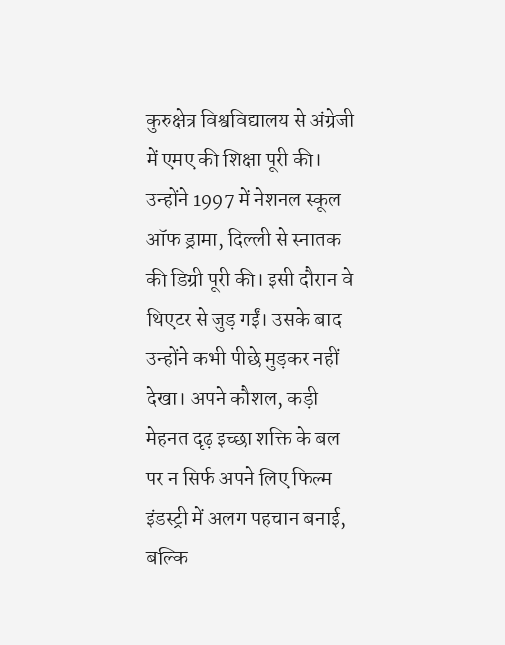कुरुक्षेत्र विश्वविद्यालय से अंग्रेजी में एमए की शिक्षा पूरी की। उन्होंने 1997 में नेशनल स्कूल ऑफ ड्रामा, दिल्ली से स्नातक की डिग्री पूरी की। इसी दौरान वे थिएटर से जुड़ गईं। उसके बाद उन्होंने कभी पीछे मुड़कर नहीं देखा। अपने कौशल, कड़ी मेहनत दृढ़ इच्छा शक्ति के बल पर न सिर्फ अपने लिए फिल्म इंडस्ट्री में अलग पहचान बनाई, बल्कि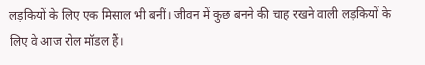लड़कियों के लिए एक मिसाल भी बनीं। जीवन में कुछ बनने की चाह रखने वाली लड़कियों के लिए वे आज रोल मॉडल हैं।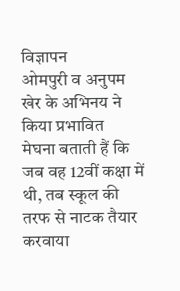विज्ञापन
ओमपुरी व अनुपम खेर के अभिनय ने किया प्रभावित
मेघना बताती हैं कि जब वह 12वीं कक्षा में थी, तब स्कूल की तरफ से नाटक तैयार करवाया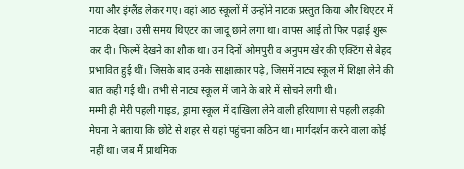गया और इंग्लैंड लेकर गए। वहां आठ स्कूलों में उन्होंने नाटक प्रस्तुत किया और थिएटर में नाटक देखा। उसी समय थिएटर का जादू छाने लगा था। वापस आई तो फिर पढ़ाई शुरू कर दी। फिल्में देखने का शौक था। उन दिनों ओमपुरी व अनुपम खेर की एक्टिंग से बेहद प्रभावित हुई थीं। जिसके बाद उनके साक्षात्कार पढ़े, जिसमें नाट्य स्कूल में शिक्षा लेने की बात कही गई थी। तभी से नाट्य स्कूल में जाने के बारे में सोचने लगी थी।
मम्मी ही मेरी पहली गाइड, ड्रामा स्कूल में दाखिला लेने वाली हरियाणा से पहली लड़की
मेघना ने बताया कि छोटे से शहर से यहां पहुंचना कठिन था। मार्गदर्शन करने वाला कोई नहीं था। जब मैं प्राथमिक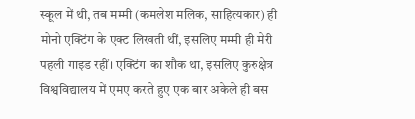स्कूल में थी, तब मम्मी (कमलेश मलिक, साहित्यकार) ही मोनो एक्टिंग के एक्ट लिखती थीं, इसलिए मम्मी ही मेरी पहली गाइड रहीं। एक्टिंग का शौक था, इसलिए कुरुक्षेत्र विश्वविद्यालय में एमए करते हुए एक बार अकेले ही बस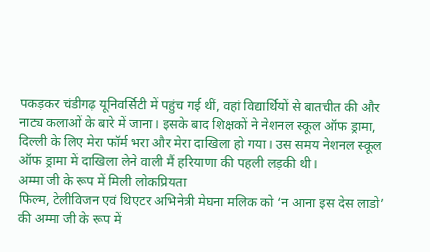पकड़कर चंडीगढ़ यूनिवर्सिटी में पहुंच गई थीं, वहां विद्यार्थियों से बातचीत की और नाट्य कलाओं के बारे में जाना। इसके बाद शिक्षकों ने नेशनल स्कूल ऑफ ड्रामा, दिल्ली के लिए मेरा फॉर्म भरा और मेरा दाखिला हो गया। उस समय नेशनल स्कूल ऑफ ड्रामा में दाखिला लेने वाली मैं हरियाणा की पहली लड़की थी।
अम्मा जी के रूप में मिली लोकप्रियता
फिल्म, टेलीविजन एवं थिएटर अभिनेत्री मेघना मलिक को ‘न आना इस देस लाडो’ की अम्मा जी के रूप में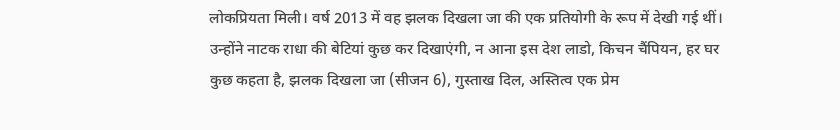लोकप्रियता मिली। वर्ष 2013 में वह झलक दिखला जा की एक प्रतियोगी के रूप में देखी गई थीं। उन्होंने नाटक राधा की बेटियां कुछ कर दिखाएंगी, न आना इस देश लाडो, किचन चैंपियन, हर घर कुछ कहता है, झलक दिखला जा (सीजन 6), गुस्ताख दिल, अस्तित्व एक प्रेम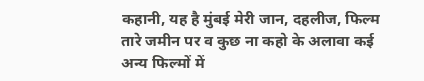कहानी, यह है मुंबई मेरी जान, दहलीज, फिल्म तारे जमीन पर व कुछ ना कहो के अलावा कई अन्य फिल्मों में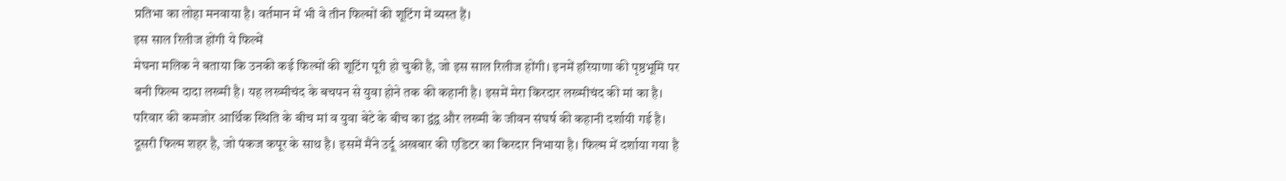प्रतिभा का लोहा मनवाया है। वर्तमान में भी वे तीन फिल्मों की शूटिंग में व्यस्त हैं।
इस साल रिलीज होंगी ये फिल्में
मेघना मलिक ने बताया कि उनकी कई फिल्मों की शूटिंग पूरी हो चुकी है, जो इस साल रिलीज होंगी। इनमें हरियाणा की पृष्ठभूमि पर बनी फिल्म दादा लख्मी है। यह लख्मीचंद के बचपन से युवा होने तक की कहानी है। इसमें मेरा किरदार लख्मीचंद की मां का है। परिवार की कमजोर आर्थिक स्थिति के बीच मां व युवा बेटे के बीच का द्वंद्व और लख्मी के जीवन संघर्ष की कहानी दर्शायी गई है।
दूसरी फिल्म शहर है, जो पंकज कपूर के साथ है। इसमें मैंने उर्दू अखबार की एडिटर का किरदार निभाया है। फिल्म में दर्शाया गया है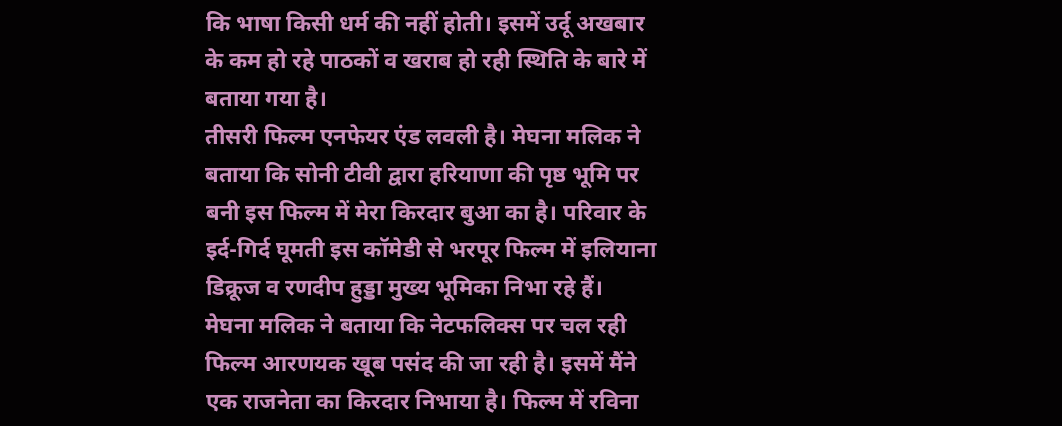कि भाषा किसी धर्म की नहीं होती। इसमें उर्दू अखबार के कम हो रहे पाठकों व खराब हो रही स्थिति के बारे में बताया गया है।
तीसरी फिल्म एनफेयर एंड लवली है। मेघना मलिक ने बताया कि सोनी टीवी द्वारा हरियाणा की पृष्ठ भूमि पर बनी इस फिल्म में मेरा किरदार बुआ का है। परिवार के इर्द-गिर्द घूमती इस कॉमेडी से भरपूर फिल्म में इलियाना डिक्रूज व रणदीप हुड्डा मुख्य भूमिका निभा रहे हैं।
मेघना मलिक ने बताया कि नेटफलिक्स पर चल रही फिल्म आरणयक खूब पसंद की जा रही है। इसमें मैंने एक राजनेता का किरदार निभाया है। फिल्म में रविना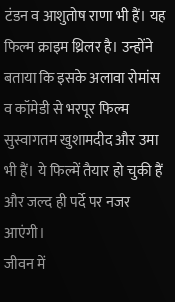टंडन व आशुतोष राणा भी हैं। यह फिल्म क्राइम थ्रिलर है। उन्होंने बताया कि इसके अलावा रोमांस व कॉमेडी से भरपूर फिल्म सुस्वागतम खुशामदीद और उमा भी हैं। ये फिल्में तैयार हो चुकी हैं और जल्द ही पर्दे पर नजर आएंगी।
जीवन में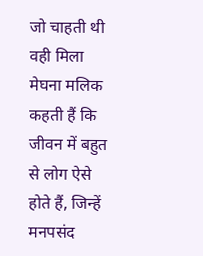जो चाहती थी वही मिला
मेघना मलिक कहती हैं कि जीवन में बहुत से लोग ऐसे होते हैं, जिन्हें मनपसंद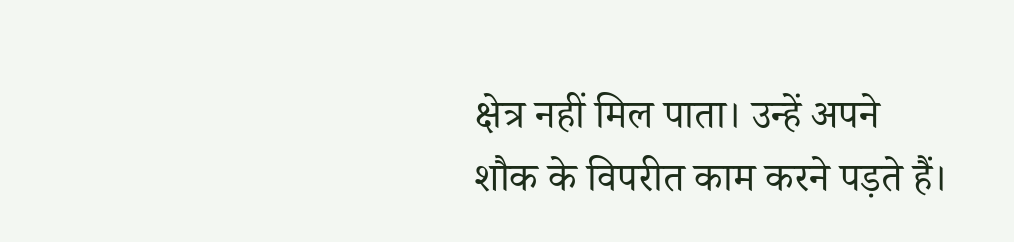क्षेत्र नहीं मिल पाता। उन्हें अपने शौक के विपरीत काम करने पड़ते हैं।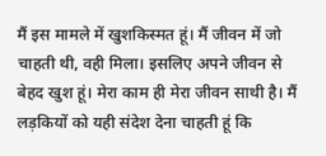मैं इस मामले में खुशकिस्मत हूं। मैं जीवन में जो चाहती थी, वही मिला। इसलिए अपने जीवन से बेहद खुश हूं। मेरा काम ही मेरा जीवन साथी है। मैं लड़कियों को यही संदेश देना चाहती हूं कि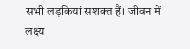सभी लड़कियां सशक्त हैं। जीवन में लक्ष्य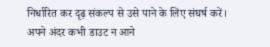निर्धारित कर दृढ़ संकल्प से उसे पाने के लिए संघर्ष करें। अपने अंदर कभी डाउट न आने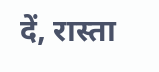दें, रास्ता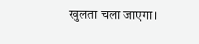खुलता चला जाएगा।